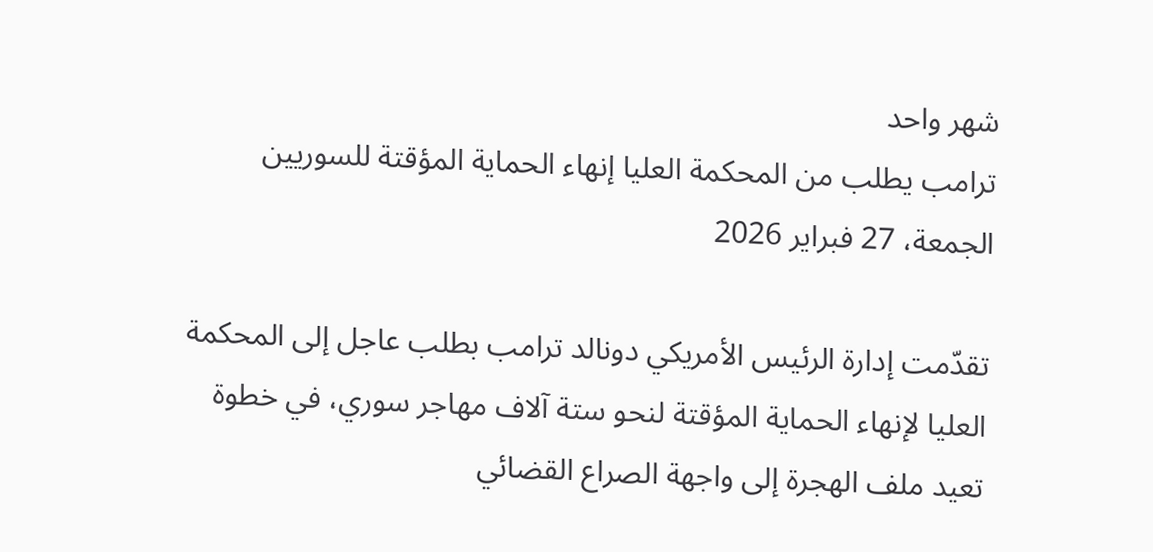شهر واحد
ترامب يطلب من المحكمة العليا إنهاء الحماية المؤقتة للسوريين
الجمعة، 27 فبراير 2026

تقدّمت إدارة الرئيس الأمريكي دونالد ترامب بطلب عاجل إلى المحكمة العليا لإنهاء الحماية المؤقتة لنحو ستة آلاف مهاجر سوري، في خطوة تعيد ملف الهجرة إلى واجهة الصراع القضائي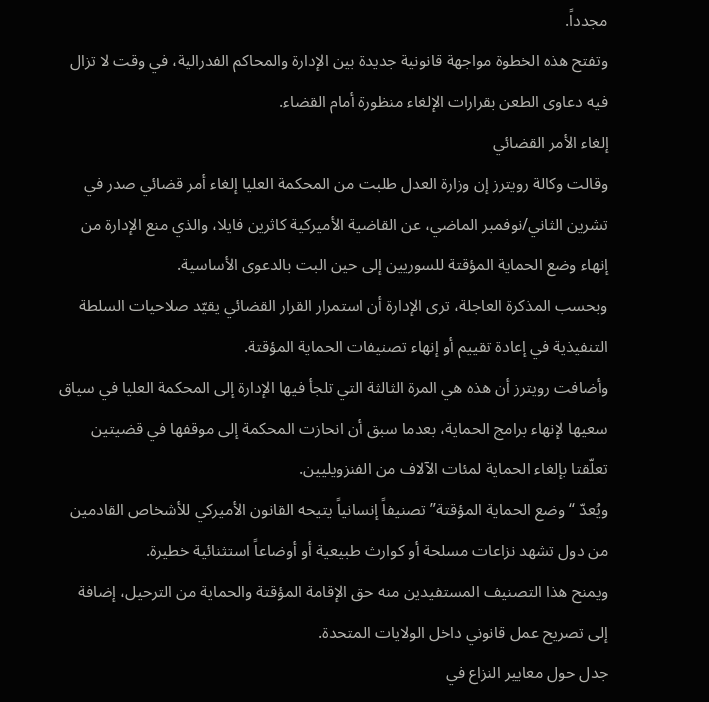مجدداً.
وتفتح هذه الخطوة مواجهة قانونية جديدة بين الإدارة والمحاكم الفدرالية، في وقت لا تزال فيه دعاوى الطعن بقرارات الإلغاء منظورة أمام القضاء.
إلغاء الأمر القضائي
وقالت وكالة رويترز إن وزارة العدل طلبت من المحكمة العليا إلغاء أمر قضائي صدر في تشرين الثاني/نوفمبر الماضي، عن القاضية الأميركية كاثرين فايلا، والذي منع الإدارة من إنهاء وضع الحماية المؤقتة للسوريين إلى حين البت بالدعوى الأساسية.
وبحسب المذكرة العاجلة، ترى الإدارة أن استمرار القرار القضائي يقيّد صلاحيات السلطة التنفيذية في إعادة تقييم أو إنهاء تصنيفات الحماية المؤقتة.
وأضافت رويترز أن هذه هي المرة الثالثة التي تلجأ فيها الإدارة إلى المحكمة العليا في سياق سعيها لإنهاء برامج الحماية، بعدما سبق أن انحازت المحكمة إلى موقفها في قضيتين تعلّقتا بإلغاء الحماية لمئات الآلاف من الفنزويليين.
ويُعدّ “وضع الحماية المؤقتة” تصنيفاً إنسانياً يتيحه القانون الأميركي للأشخاص القادمين من دول تشهد نزاعات مسلحة أو كوارث طبيعية أو أوضاعاً استثنائية خطيرة.
ويمنح هذا التصنيف المستفيدين منه حق الإقامة المؤقتة والحماية من الترحيل، إضافة إلى تصريح عمل قانوني داخل الولايات المتحدة.
جدل حول معايير النزاع في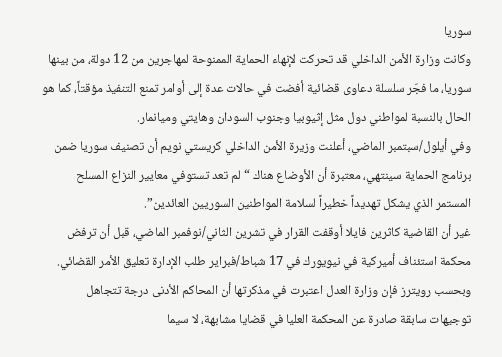سوريا
وكانت وزارة الأمن الداخلي قد تحركت لإنهاء الحماية الممنوحة لمهاجرين من 12 دولة، من بينها سوريا، ما فجّر سلسلة دعاوى قضائية أفضت في حالات عدة إلى أوامر تمنع التنفيذ مؤقتاً، كما هو الحال بالنسبة لمواطني دول مثل إثيوبيا وجنوب السودان وهايتي وميانمار.
وفي أيلول/سبتمبر الماضي، أعلنت وزيرة الأمن الداخلي كريستي نويم أن تصنيف سوريا ضمن برنامج الحماية سينتهي، معتبرة أن الأوضاع هناك “لم تعد تستوفي معايير النزاع المسلح المستمر الذي يشكل تهديداً خطيراً لسلامة المواطنين السوريين العائدين”.
غير أن القاضية كاثرين فايلا أوقفت القرار في تشرين الثاني/نوفمبر الماضي، قبل أن ترفض محكمة استئناف أميركية في نيويورك في 17 شباط/فبراير طلب الإدارة تعليق الأمر القضائي.
وبحسب رويترز فإن وزارة العدل اعتبرت في مذكرتها أن المحاكم الأدنى درجة تتجاهل توجيهات سابقة صادرة عن المحكمة العليا في قضايا مشابهة، لا سيما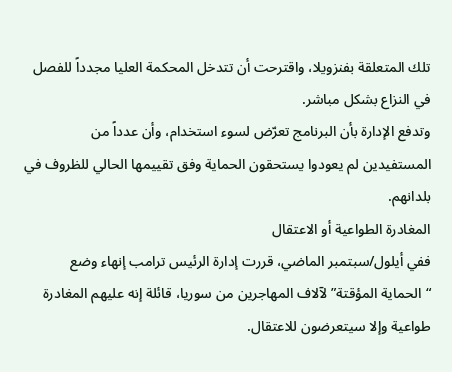تلك المتعلقة بفنزويلا، واقترحت أن تتدخل المحكمة العليا مجدداً للفصل في النزاع بشكل مباشر.
وتدفع الإدارة بأن البرنامج تعرّض لسوء استخدام، وأن عدداً من المستفيدين لم يعودوا يستحقون الحماية وفق تقييمها الحالي للظروف في بلدانهم.
المغادرة الطواعية أو الاعتقال
ففي أيلول/سبتمبر الماضي، قررت إدارة الرئيس ترامب إنهاء وضع “الحماية المؤقتة” لآلاف المهاجرين من سوريا، قائلة إنه عليهم المغادرة طواعية وإلا سيتعرضون للاعتقال.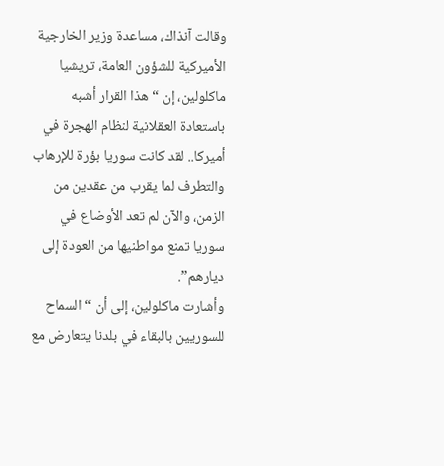وقالت آنذاك، مساعدة وزير الخارجية الأميركية للشؤون العامة، تريشيا ماكلولين، إن “هذا القرار أشبه باستعادة العقلانية لنظام الهجرة في أميركا.. لقد كانت سوريا بؤرة للإرهاب والتطرف لما يقرب من عقدين من الزمن، والآن لم تعد الأوضاع في سوريا تمنع مواطنيها من العودة إلى ديارهم”.
وأشارت ماكلولين، إلى أن “السماح للسوريين بالبقاء في بلدنا يتعارض مع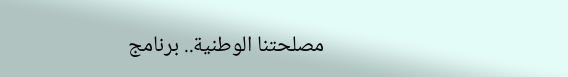مصلحتنا الوطنية.. برنامج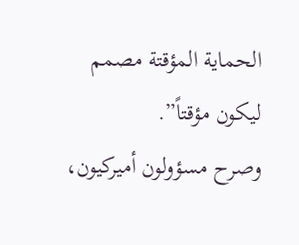الحماية المؤقتة مصمم ليكون مؤقتاً”.
وصرح مسؤولون أميركيون،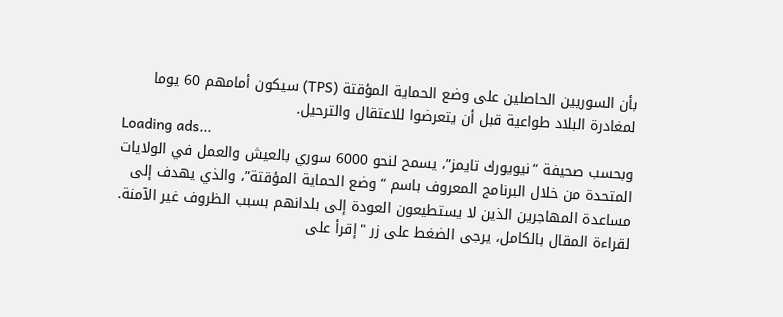بأن السوريين الحاصلين على وضع الحماية المؤقتة (TPS) سيكون أمامهم 60 يوما لمغادرة البلاد طواعية قبل أن يتعرضوا للاعتقال والترحيل.
Loading ads...
وبحسب صحيفة “نيويورك تايمز”، يسمح لنحو 6000 سوري بالعيش والعمل في الولايات المتحدة من خلال البرنامج المعروف باسم “وضع الحماية المؤقتة”، والذي يهدف إلى مساعدة المهاجرين الذين لا يستطيعون العودة إلى بلدانهم بسبب الظروف غير الآمنة.
لقراءة المقال بالكامل، يرجى الضغط على زر "إقرأ على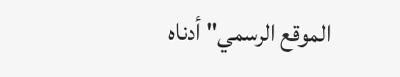الموقع الرسمي" أدناه